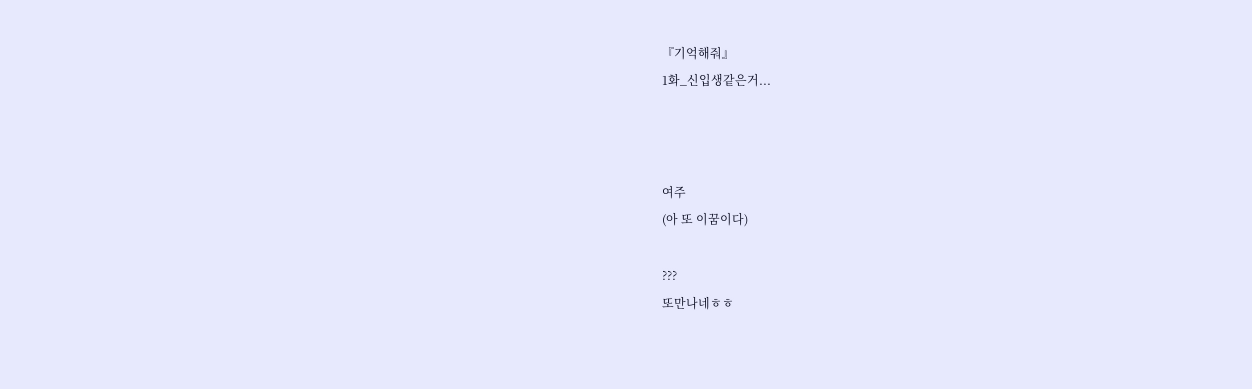『기억해줘』
1화_신입생같은거...



여주
(아 또 이꿈이다)

???
또만나네ㅎㅎ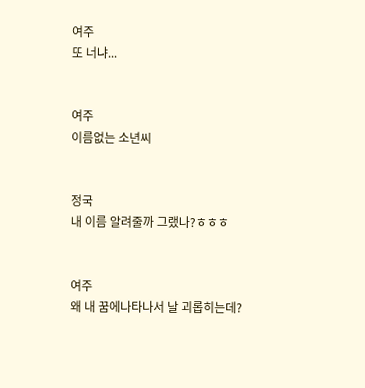여주
또 너냐...


여주
이름없는 소년씨


정국
내 이름 알려줄까 그랬나?ㅎㅎㅎ


여주
왜 내 꿈에나타나서 날 괴롭히는데?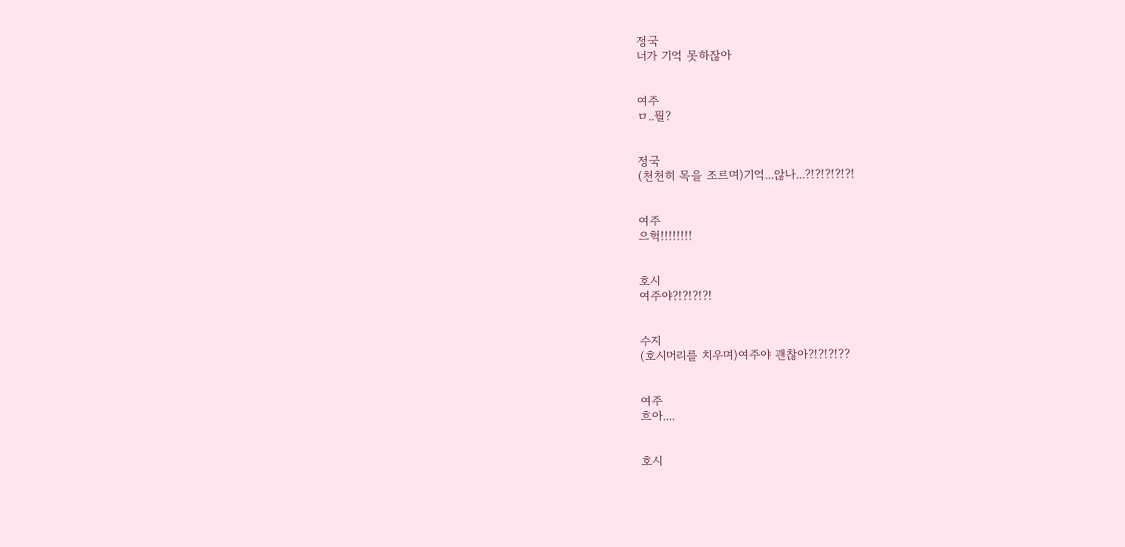정국
너가 기억 못하잖아


여주
ㅁ..뭘?


정국
(천천히 목을 조르며)기억...않나...?!?!?!?!?!


여주
으헉!!!!!!!!


호시
여주야?!?!?!?!


수지
(호시머리를 치우며)여주야 괜찮아?!?!?!??


여주
흐아....


호시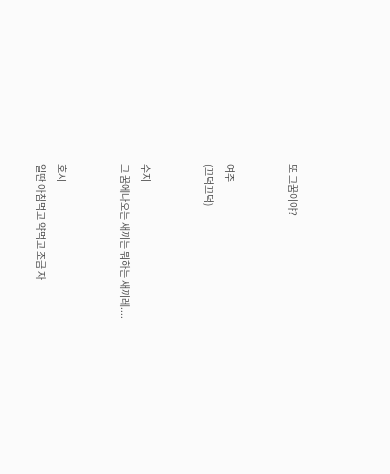또 그꿈이야?


여주
(끄덕끄덕)


수지
그 꿈에나오는 새끼는 뭐하는 새끼레....


호시
일딴 아침먹고 약먹고 조금 자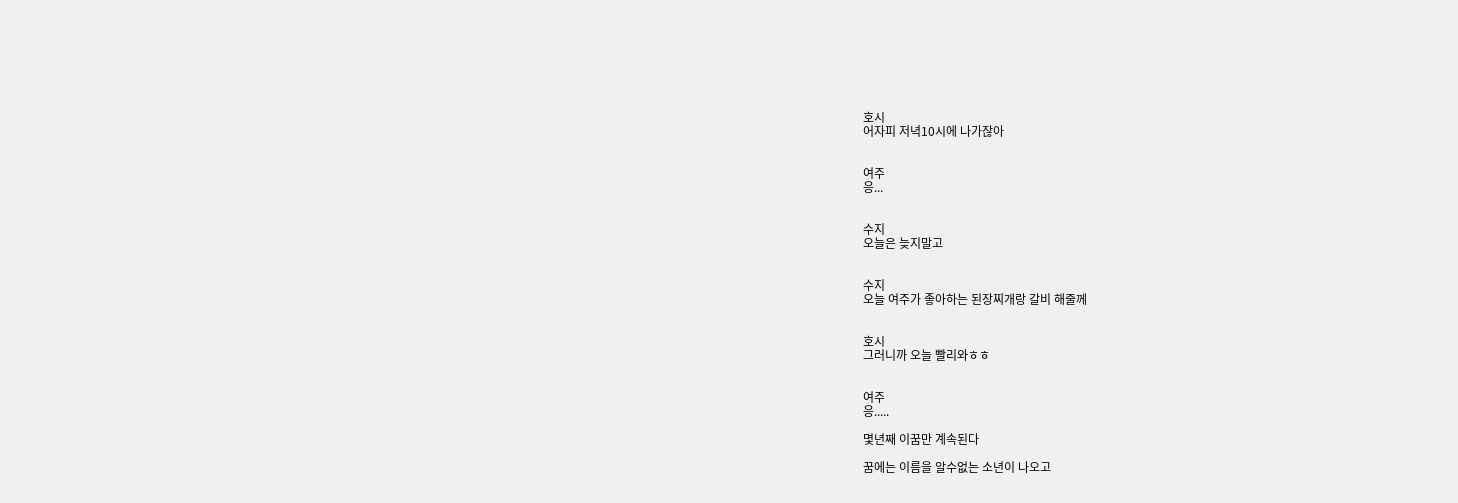호시
어자피 저녁10시에 나가잖아


여주
응...


수지
오늘은 늦지말고


수지
오늘 여주가 좋아하는 된장찌개랑 갈비 해줄께


호시
그러니까 오늘 빨리와ㅎㅎ


여주
응.....

몇년째 이꿈만 계속된다

꿈에는 이름을 알수없는 소년이 나오고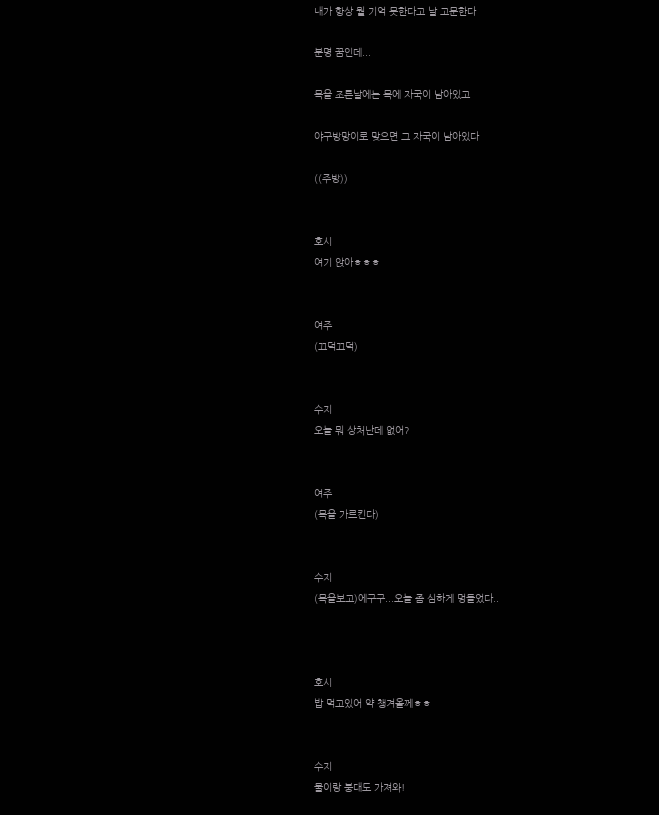내가 항상 뭘 기억 못한다고 날 고문한다

분명 꿈인데...

목을 조른날에는 목에 자국이 남아있고

야구방망이로 맞으면 그 자국이 남아있다

((주방))


호시
여기 앉아ㅎㅎㅎ


여주
(끄덕끄덕)


수지
오늘 뭐 상처난데 없어?


여주
(목을 가르킨다)


수지
(목을보고)에구구...오늘 좀 심하게 멍들었다..



호시
밥 먹고있어 약 챙겨올께ㅎㅎ


수지
물이랑 붕대도 가져와!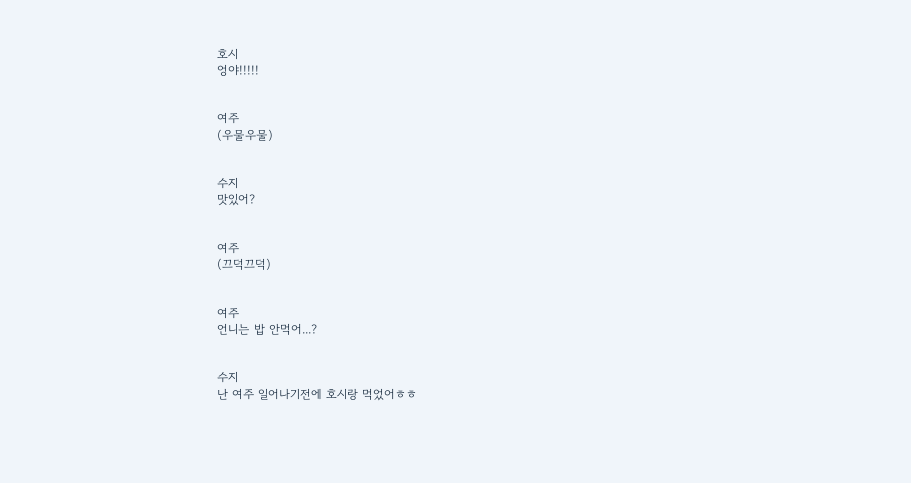호시
엉야!!!!!


여주
(우물우물)


수지
맛있어?


여주
(끄덕끄덕)


여주
언니는 밥 안먹어...?


수지
난 여주 일어나기전에 호시랑 먹었어ㅎㅎ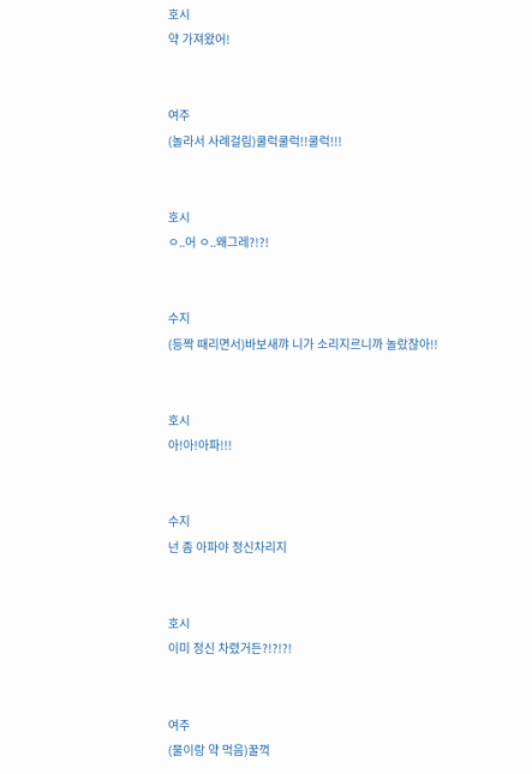호시
약 가져왔어!


여주
(놀라서 사례걸림)쿨럭쿨럭!!쿨럭!!!


호시
ㅇ..어 ㅇ..왜그레?!?!


수지
(등짝 때리면서)바보새꺄 니가 소리지르니까 놀랐잖아!!


호시
아!아!아파!!!


수지
넌 좀 아파야 정신차리지


호시
이미 정신 차렸거든?!?!?!


여주
(물이랑 약 먹음)꿀꺽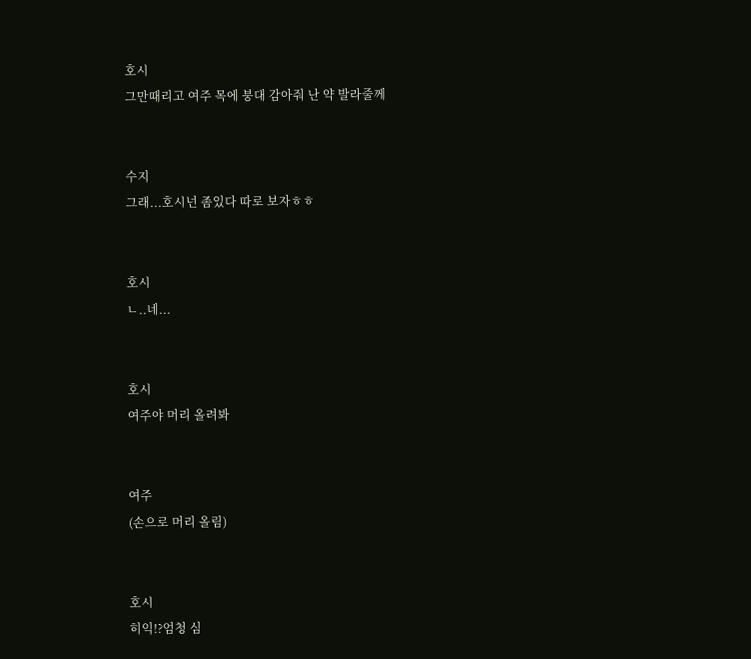호시
그만때리고 여주 목에 붕대 감아줘 난 약 발라줄께


수지
그래...호시넌 좀있다 따로 보자ㅎㅎ


호시
ㄴ..네...


호시
여주야 머리 올려봐


여주
(손으로 머리 올림)


호시
히익!?엄청 심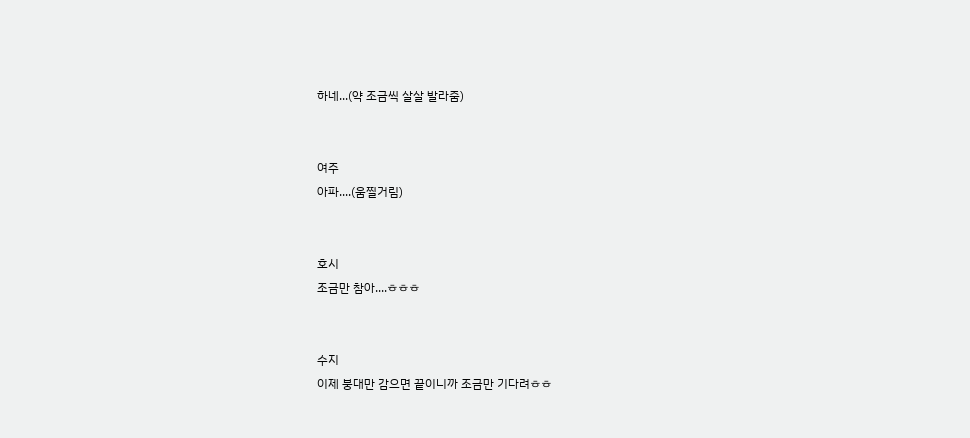하네...(약 조금씩 살살 발라줌)


여주
아파....(움찔거림)


호시
조금만 참아....ㅎㅎㅎ


수지
이제 붕대만 감으면 끝이니까 조금만 기다려ㅎㅎ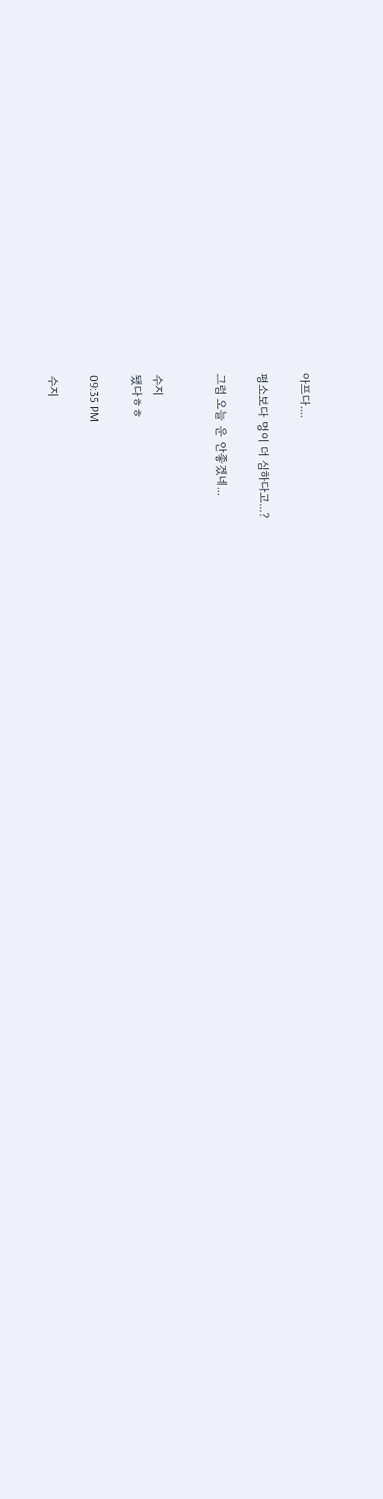아프다....

평소보다 멍이 더 심하다고...?

그럼 오늘 운 안좋겠네...


수지
됐다ㅎㅎ

09:35 PM

수지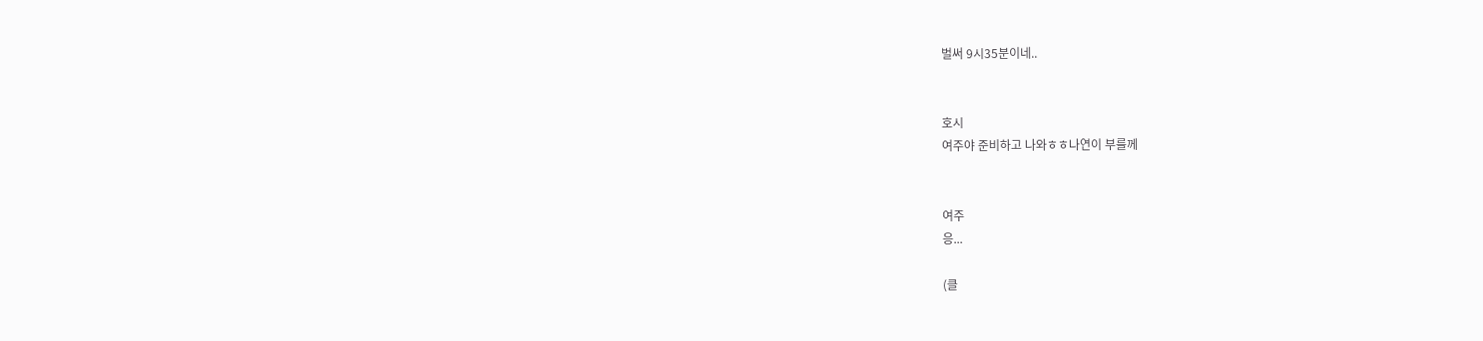벌써 9시35분이네..


호시
여주야 준비하고 나와ㅎㅎ나연이 부를께


여주
응...

(클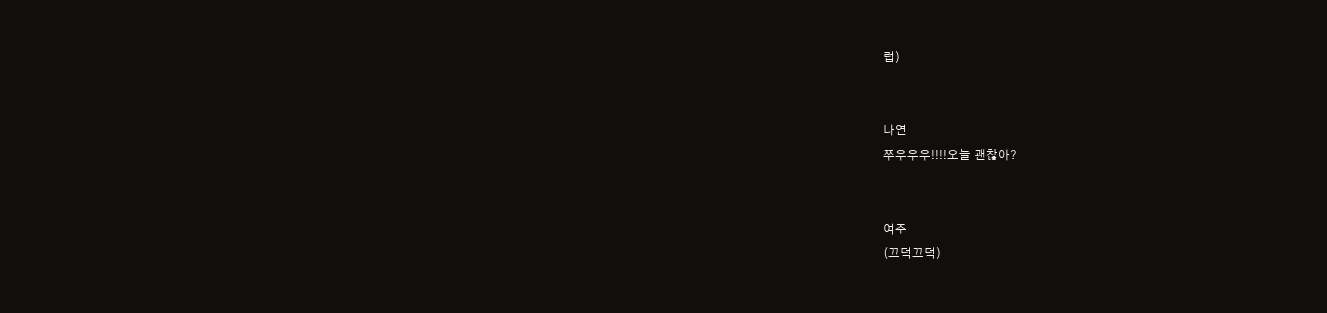럽)


나연
쭈우우우!!!!오늘 괜찮아?


여주
(끄덕끄덕)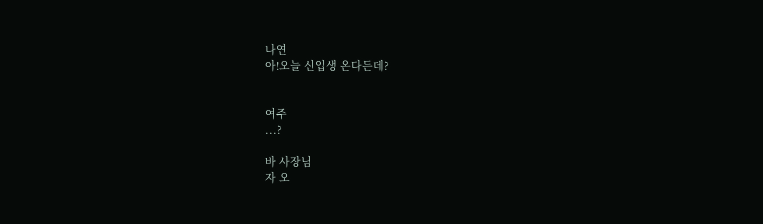나연
아!오늘 신입생 온다든데?


여주
...?

바 사장님
자 오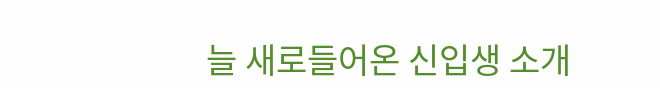늘 새로들어온 신입생 소개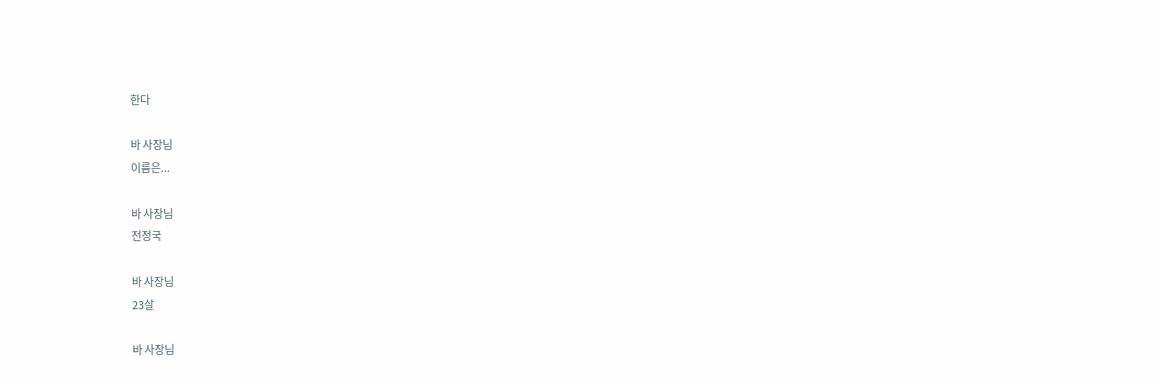한다

바 사장님
이름은...

바 사장님
전정국

바 사장님
23살

바 사장님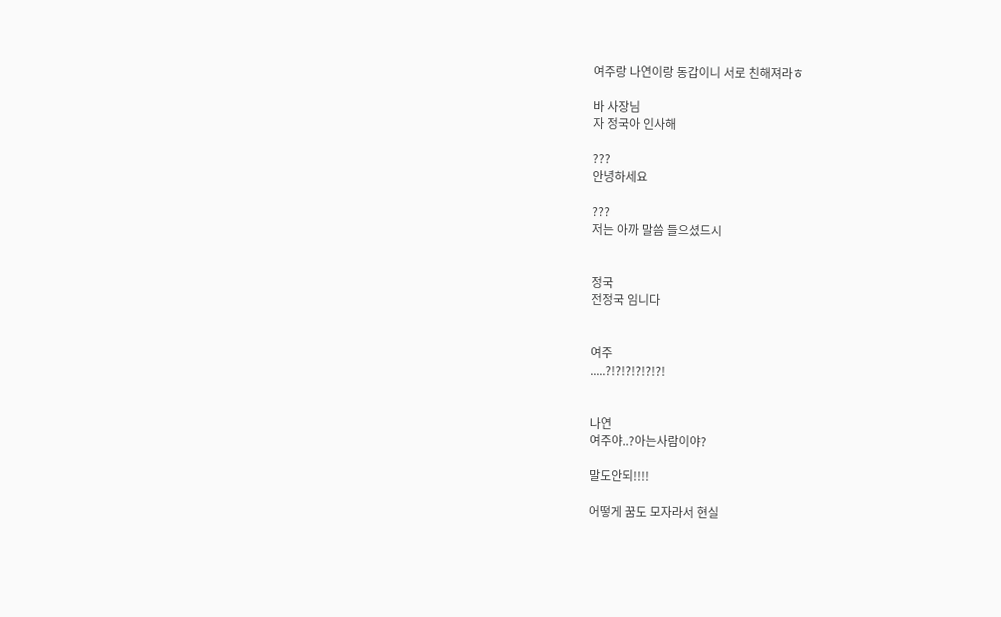여주랑 나연이랑 동갑이니 서로 친해져라ㅎ

바 사장님
자 정국아 인사해

???
안녕하세요

???
저는 아까 말씀 들으셨드시


정국
전정국 임니다


여주
.....?!?!?!?!?!?!


나연
여주야..?아는사람이야?

말도안되!!!!

어떻게 꿈도 모자라서 현실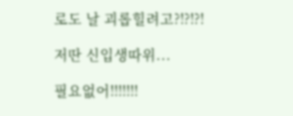로도 날 괴롭힐려고?!?!?!

저딴 신입생따위...

필요없어!!!!!!!